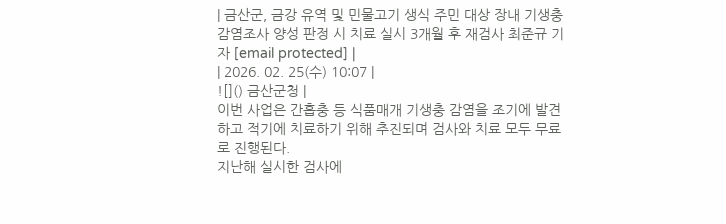| 금산군, 금강 유역 및 민물고기 생식 주민 대상 장내 기생충 감염조사 양성 판정 시 치료 실시 3개월 후 재검사 최준규 기자 [email protected] |
| 2026. 02. 25(수) 10:07 |
![]() 금산군청 |
이번 사업은 간흡충 등 식품매개 기생충 감염을 조기에 발견하고 적기에 치료하기 위해 추진되며 검사와 치료 모두 무료로 진행된다.
지난해 실시한 검사에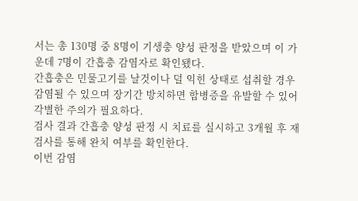서는 총 130명 중 8명이 기생충 양성 판정을 받았으며 이 가운데 7명이 간흡충 감염자로 확인됐다.
간흡충은 민물고기를 날것이나 덜 익힌 상태로 섭취할 경우 감염될 수 있으며 장기간 방치하면 합병증을 유발할 수 있어 각별한 주의가 필요하다.
검사 결과 간흡충 양성 판정 시 치료를 실시하고 3개월 후 재검사를 통해 완치 여부를 확인한다.
이번 감염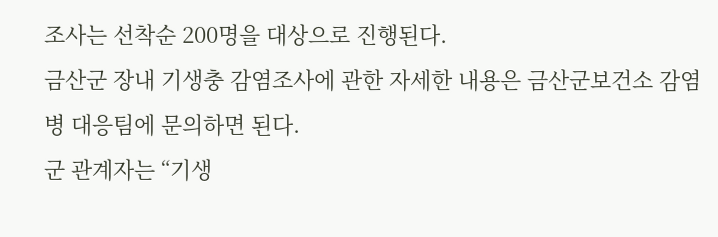조사는 선착순 200명을 대상으로 진행된다.
금산군 장내 기생충 감염조사에 관한 자세한 내용은 금산군보건소 감염병 대응팀에 문의하면 된다.
군 관계자는 “기생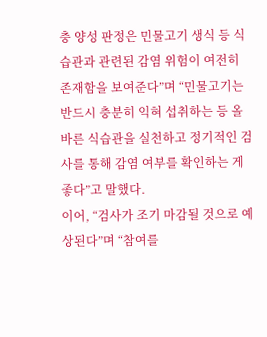충 양성 판정은 민물고기 생식 등 식습관과 관련된 감염 위험이 여전히 존재함을 보여준다”며 “민물고기는 반드시 충분히 익혀 섭취하는 등 올바른 식습관을 실천하고 정기적인 검사를 통해 감염 여부를 확인하는 게 좋다”고 말했다.
이어, “검사가 조기 마감될 것으로 예상된다”며 “참여를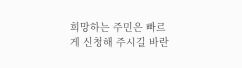희망하는 주민은 빠르게 신청해 주시길 바란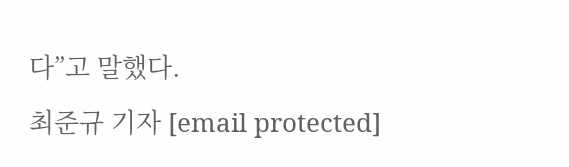다”고 말했다.
최준규 기자 [email protected]